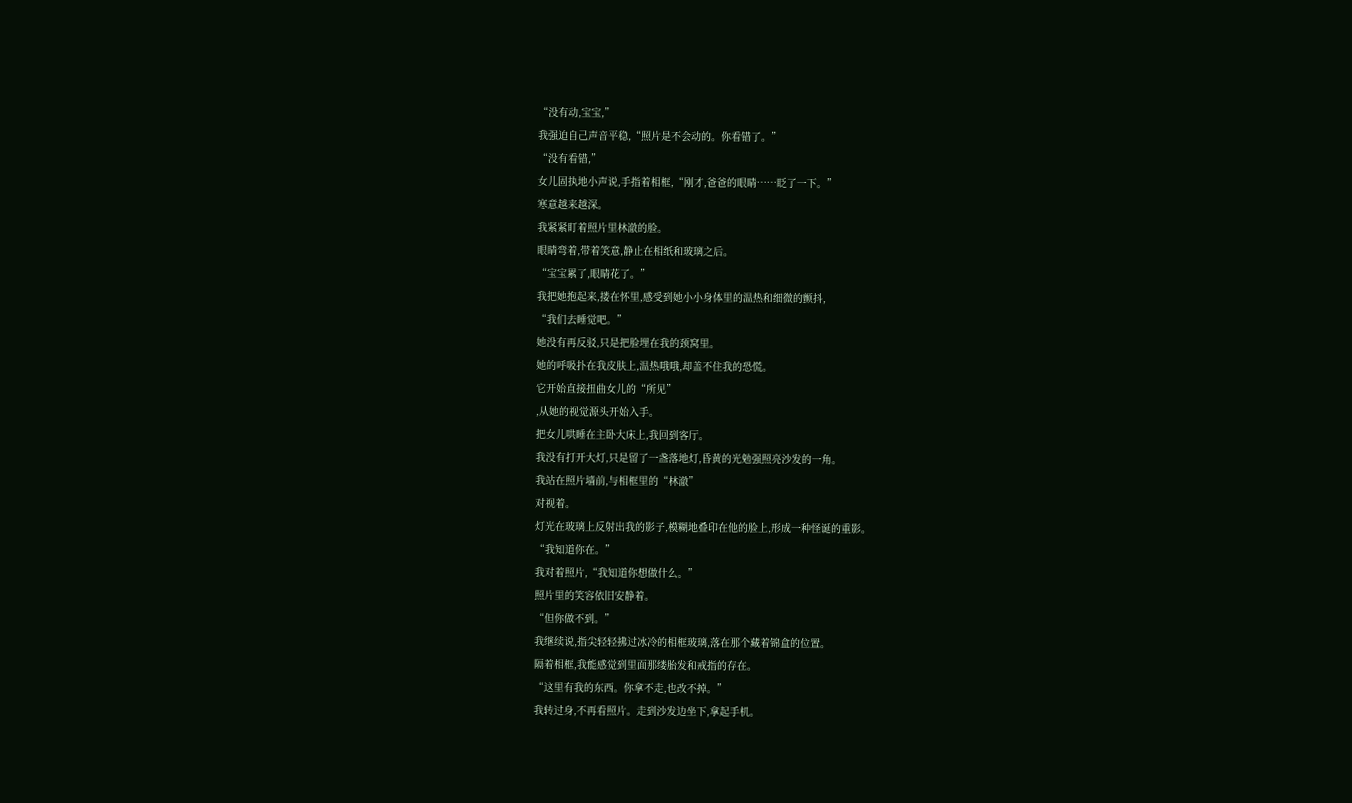“没有动,宝宝,”
我强迫自己声音平稳,“照片是不会动的。你看错了。”
“没有看错,”
女儿固执地小声说,手指着相框,“刚才,爸爸的眼睛……眨了一下。”
寒意越来越深。
我紧紧盯着照片里林澈的脸。
眼睛弯着,带着笑意,静止在相纸和玻璃之后。
“宝宝累了,眼睛花了。”
我把她抱起来,搂在怀里,感受到她小小身体里的温热和细微的颤抖,
“我们去睡觉吧。”
她没有再反驳,只是把脸埋在我的颈窝里。
她的呼吸扑在我皮肤上,温热哦哦,却盖不住我的恐慌。
它开始直接扭曲女儿的“所见”
,从她的视觉源头开始入手。
把女儿哄睡在主卧大床上,我回到客厅。
我没有打开大灯,只是留了一盏落地灯,昏黄的光勉强照亮沙发的一角。
我站在照片墙前,与相框里的“林澈”
对视着。
灯光在玻璃上反射出我的影子,模糊地叠印在他的脸上,形成一种怪诞的重影。
“我知道你在。”
我对着照片,“我知道你想做什么。”
照片里的笑容依旧安静着。
“但你做不到。”
我继续说,指尖轻轻拂过冰冷的相框玻璃,落在那个藏着锦盒的位置。
隔着相框,我能感觉到里面那缕胎发和戒指的存在。
“这里有我的东西。你拿不走,也改不掉。”
我转过身,不再看照片。走到沙发边坐下,拿起手机。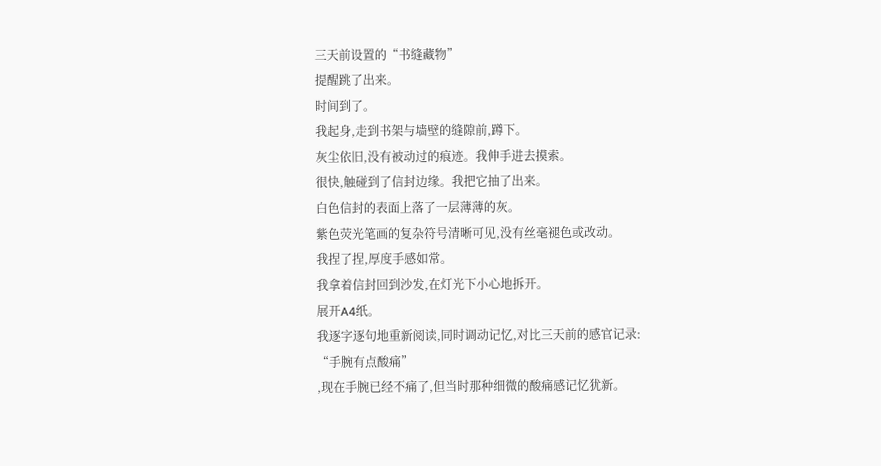三天前设置的“书缝藏物”
提醒跳了出来。
时间到了。
我起身,走到书架与墙壁的缝隙前,蹲下。
灰尘依旧,没有被动过的痕迹。我伸手进去摸索。
很快,触碰到了信封边缘。我把它抽了出来。
白色信封的表面上落了一层薄薄的灰。
紫色荧光笔画的复杂符号清晰可见,没有丝毫褪色或改动。
我捏了捏,厚度手感如常。
我拿着信封回到沙发,在灯光下小心地拆开。
展开A4纸。
我逐字逐句地重新阅读,同时调动记忆,对比三天前的感官记录:
“手腕有点酸痛”
,现在手腕已经不痛了,但当时那种细微的酸痛感记忆犹新。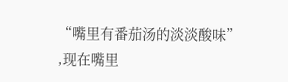“嘴里有番茄汤的淡淡酸味”
,现在嘴里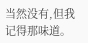当然没有,但我记得那味道。